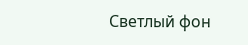Светлый фон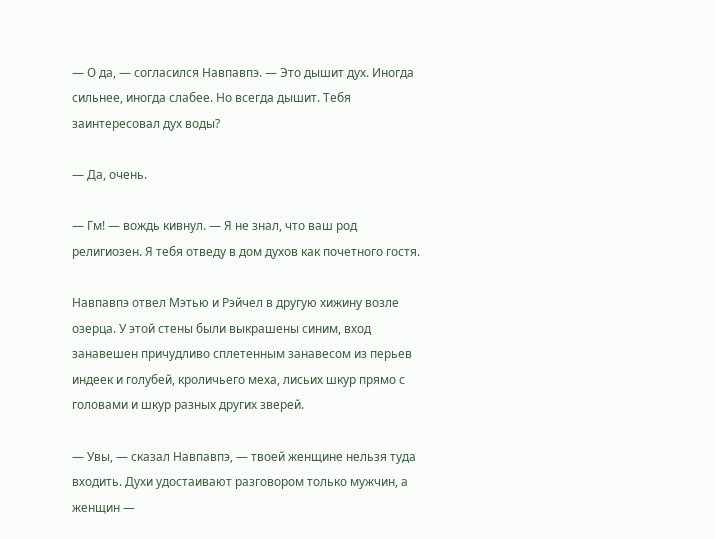— О да, — согласился Навпавпэ. — Это дышит дух. Иногда сильнее, иногда слабее. Но всегда дышит. Тебя заинтересовал дух воды?

— Да, очень.

— Гм! — вождь кивнул. — Я не знал, что ваш род религиозен. Я тебя отведу в дом духов как почетного гостя.

Навпавпэ отвел Мэтью и Рэйчел в другую хижину возле озерца. У этой стены были выкрашены синим, вход занавешен причудливо сплетенным занавесом из перьев индеек и голубей, кроличьего меха, лисьих шкур прямо с головами и шкур разных других зверей.

— Увы, — сказал Навпавпэ, — твоей женщине нельзя туда входить. Духи удостаивают разговором только мужчин, а женщин —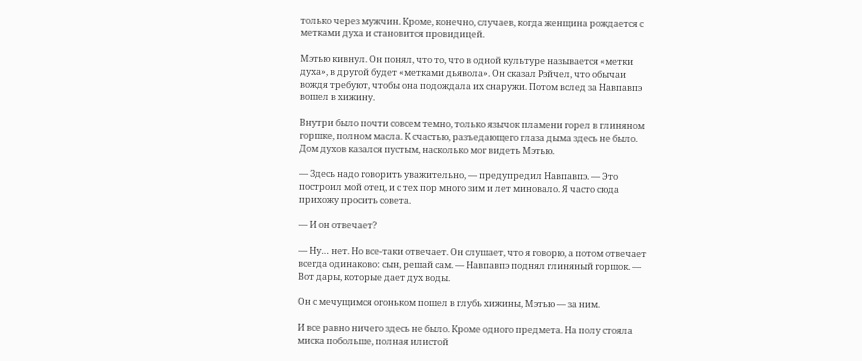только через мужчин. Кроме, конечно, случаев, когда женщина рождается с метками духа и становится провидицей.

Мэтью кивнул. Он понял, что то, что в одной культуре называется «метки духа», в другой будет «метками дьявола». Он сказал Рэйчел, что обычаи вождя требуют, чтобы она подождала их снаружи. Потом вслед за Навпавпэ вошел в хижину.

Внутри было почти совсем темно, только язычок пламени горел в глиняном горшке, полном масла. К счастью, разъедающего глаза дыма здесь не было. Дом духов казался пустым, насколько мог видеть Мэтью.

— Здесь надо говорить уважительно, — предупредил Навпавпэ. — Это построил мой отец, и с тех пор много зим и лет миновало. Я часто сюда прихожу просить совета.

— И он отвечает?

— Ну… нет. Но все-таки отвечает. Он слушает, что я говорю, а потом отвечает всегда одинаково: сын, решай сам. — Навпавпэ поднял глиняный горшок. — Вот дары, которые дает дух воды.

Он с мечущимся огоньком пошел в глубь хижины, Мэтью — за ним.

И все равно ничего здесь не было. Кроме одного предмета. На полу стояла миска побольше, полная илистой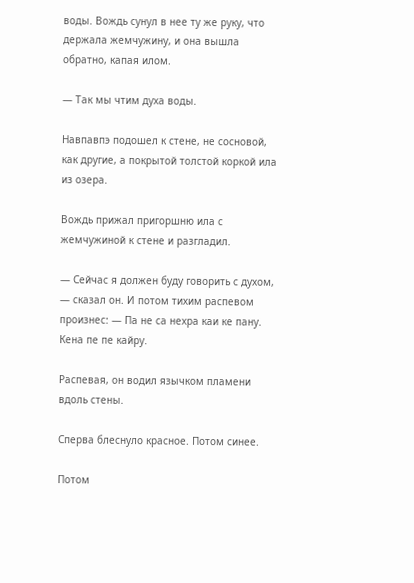воды. Вождь сунул в нее ту же руку, что держала жемчужину, и она вышла обратно, капая илом.

— Так мы чтим духа воды.

Навпавпэ подошел к стене, не сосновой, как другие, а покрытой толстой коркой ила из озера.

Вождь прижал пригоршню ила с жемчужиной к стене и разгладил.

— Сейчас я должен буду говорить с духом, — сказал он. И потом тихим распевом произнес: — Па не са нехра каи ке пану. Кена пе пе кайру.

Распевая, он водил язычком пламени вдоль стены.

Сперва блеснуло красное. Потом синее.

Потом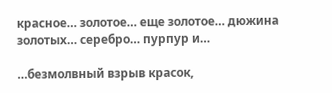красное… золотое… еще золотое… дюжина золотых… серебро… пурпур и…

…безмолвный взрыв красок,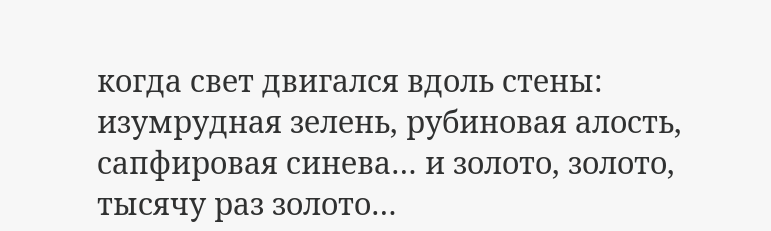когда свет двигался вдоль стены: изумрудная зелень, рубиновая алость, сапфировая синева… и золото, золото, тысячу раз золото…